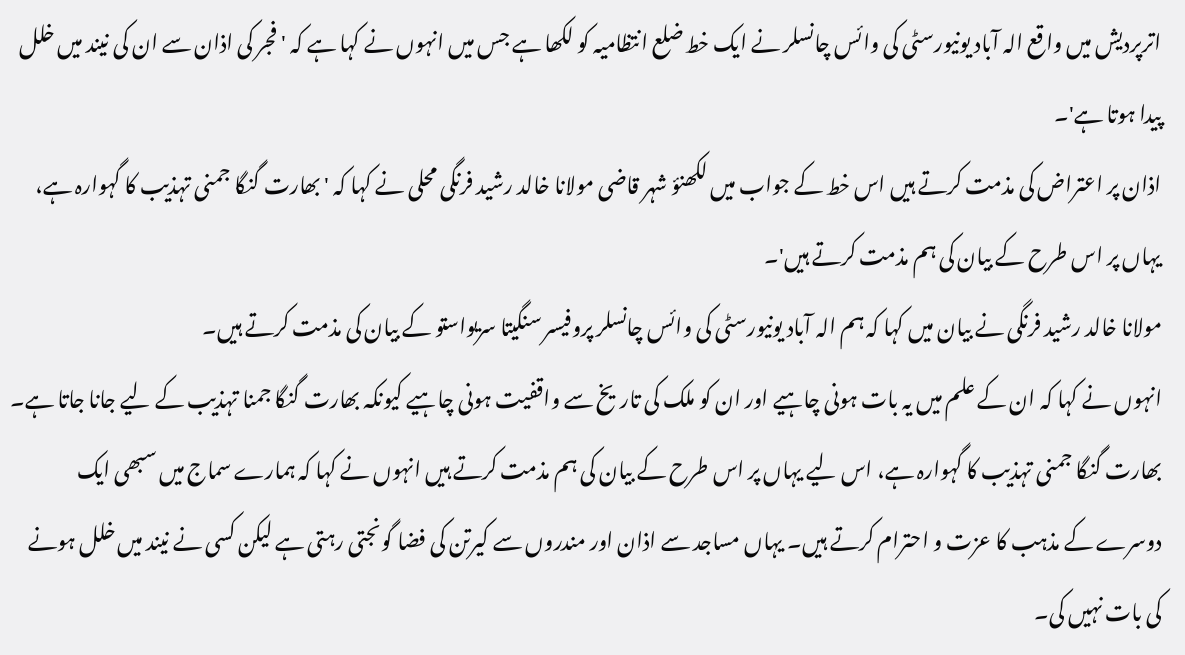اترپردیش میں واقع الہ آباد یونیورسٹی کی وائس چانسلر نے ایک خط ضلع انتظامیہ کو لکھا ہے جس میں انہوں نے کہا ہے کہ 'فجر کی اذان سے ان کی نیند میں خلل پیدا ہوتا ہے'۔
اذان پر اعتراض کی مذمت کرتے ہیں اس خط کے جواب میں لکھنؤ شہر قاضی مولانا خالد رشید فرنگی محلی نے کہا کہ 'بھارت گنگا جمنی تہذیب کا گہوارہ ہے، یہاں پر اس طرح کے بیان کی ہم مذمت کرتے ہیں'۔
مولانا خالد رشید فرنگی نے بیان میں کہا کہ ہم الہ آباد یونیورسٹی کی وائس چانسلر پروفیسر سنگیتا سریواستو کے بیان کی مذمت کرتے ہیں۔
انہوں نے کہا کہ ان کے علم میں یہ بات ہونی چاہیے اور ان کو ملک کی تاریخ سے واقفیت ہونی چاہیے کیونکہ بھارت گنگا جمنا تہذیب کے لیے جانا جاتا ہے۔
بھارت گنگا جمنی تہذیب کا گہوارہ ہے، اس لیے یہاں پر اس طرح کے بیان کی ہم مذمت کرتے ہیں انہوں نے کہا کہ ہمارے سماج میں سبھی ایک دوسرے کے مذہب کا عزت و احترام کرتے ہیں۔ یہاں مساجد سے اذان اور مندروں سے کیرتن کی فضا گونجتی رہتی ہے لیکن کسی نے نیند میں خلل ہونے کی بات نہیں کی۔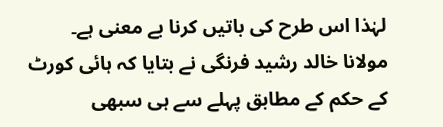لہٰذا اس طرح کی باتیں کرنا بے معنی ہے۔
مولانا خالد رشید فرنگی نے بتایا کہ ہائی کورٹ کے حکم کے مطابق پہلے سے ہی سبھی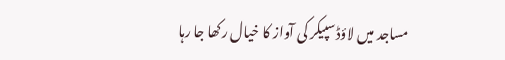مساجد میں لاؤڈسپیکر کی آواز کا خیال رکھا جا رہا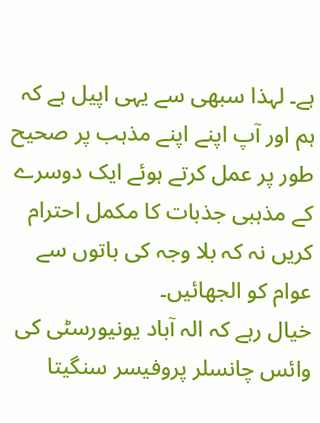ہے۔ لہذا سبھی سے یہی اپیل ہے کہ ہم اور آپ اپنے اپنے مذہب پر صحیح طور پر عمل کرتے ہوئے ایک دوسرے کے مذہبی جذبات کا مکمل احترام کریں نہ کہ بلا وجہ کی باتوں سے عوام کو الجھائیں۔
خیال رہے کہ الہ آباد یونیورسٹی کی وائس چانسلر پروفیسر سنگیتا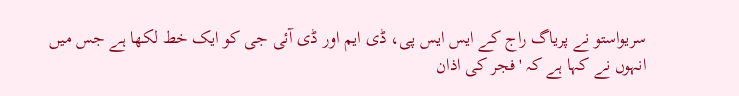سریواستو نے پریاگ راج کے ایس ایس پی، ڈی ایم اور ڈی آئی جی کو ایک خط لکھا ہے جس میں انہوں نے کہا ہے کہ 'فجر کی اذان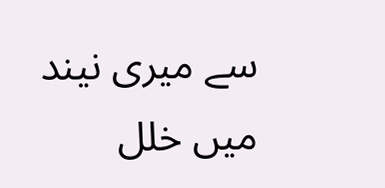سے میری نیند میں خلل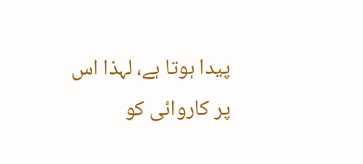پیدا ہوتا ہے، لہذا اس پر کاروائی کو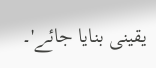یقینی بنایا جائے'۔